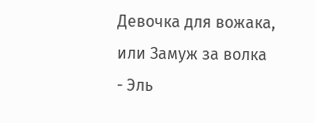Девочка для вожака, или Замуж за волка - Эль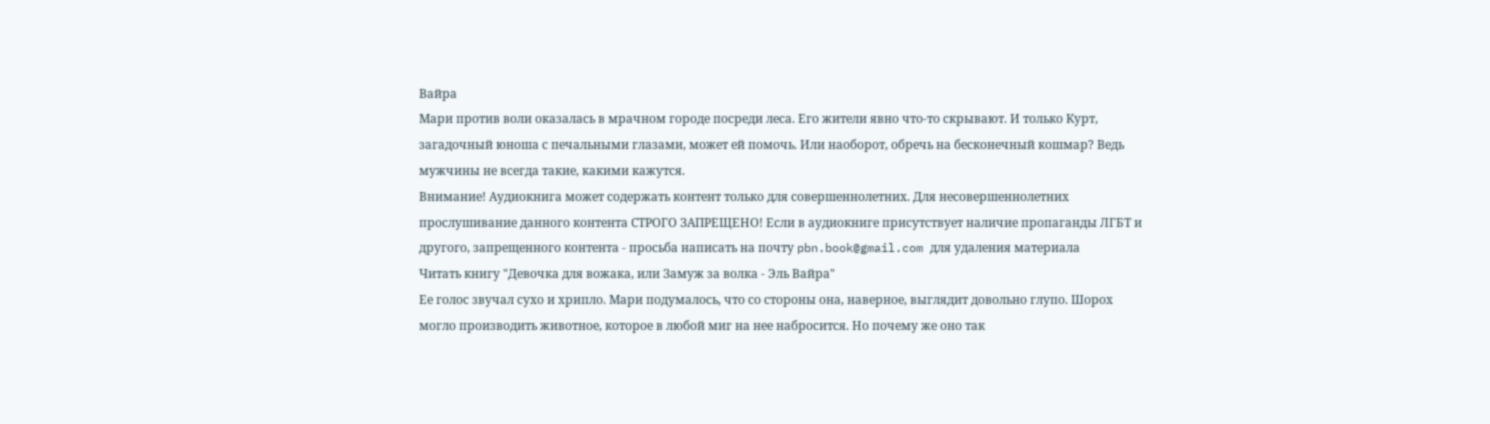Вайра
Мари против воли оказалась в мрачном городе посреди леса. Его жители явно что-то скрывают. И только Курт, загадочный юноша с печальными глазами, может ей помочь. Или наоборот, обречь на бесконечный кошмар? Ведь мужчины не всегда такие, какими кажутся.
Внимание! Аудиокнига может содержать контент только для совершеннолетних. Для несовершеннолетних прослушивание данного контента СТРОГО ЗАПРЕЩЕНО! Если в аудиокниге присутствует наличие пропаганды ЛГБТ и другого, запрещенного контента - просьба написать на почту pbn.book@gmail.com для удаления материала
Читать книгу "Девочка для вожака, или Замуж за волка - Эль Вайра"
Ее голос звучал сухо и хрипло. Мари подумалось, что со стороны она, наверное, выглядит довольно глупо. Шорох могло производить животное, которое в любой миг на нее набросится. Но почему же оно так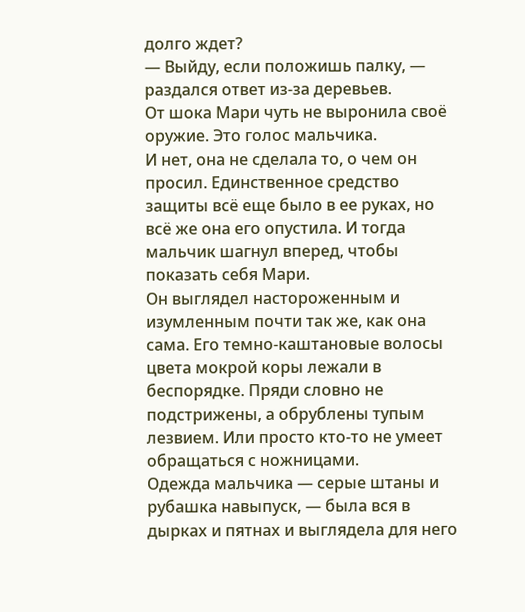долго ждет?
— Выйду, если положишь палку, — раздался ответ из-за деревьев.
От шока Мари чуть не выронила своё оружие. Это голос мальчика.
И нет, она не сделала то, о чем он просил. Единственное средство защиты всё еще было в ее руках, но всё же она его опустила. И тогда мальчик шагнул вперед, чтобы показать себя Мари.
Он выглядел настороженным и изумленным почти так же, как она сама. Его темно-каштановые волосы цвета мокрой коры лежали в беспорядке. Пряди словно не подстрижены, а обрублены тупым лезвием. Или просто кто-то не умеет обращаться с ножницами.
Одежда мальчика — серые штаны и рубашка навыпуск, — была вся в дырках и пятнах и выглядела для него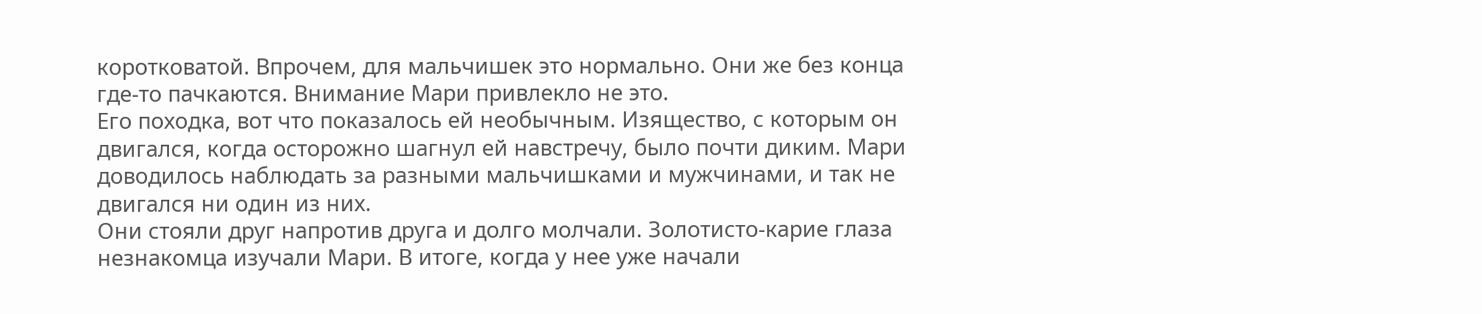коротковатой. Впрочем, для мальчишек это нормально. Они же без конца где-то пачкаются. Внимание Мари привлекло не это.
Его походка, вот что показалось ей необычным. Изящество, с которым он двигался, когда осторожно шагнул ей навстречу, было почти диким. Мари доводилось наблюдать за разными мальчишками и мужчинами, и так не двигался ни один из них.
Они стояли друг напротив друга и долго молчали. Золотисто-карие глаза незнакомца изучали Мари. В итоге, когда у нее уже начали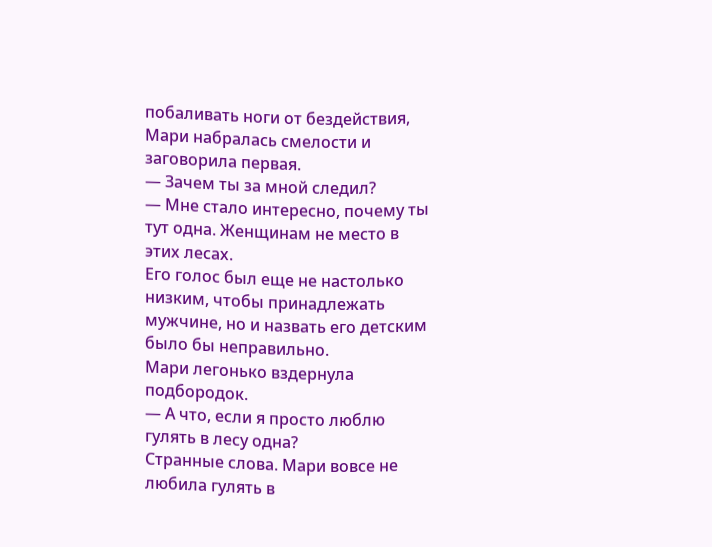побаливать ноги от бездействия, Мари набралась смелости и заговорила первая.
— Зачем ты за мной следил?
— Мне стало интересно, почему ты тут одна. Женщинам не место в этих лесах.
Его голос был еще не настолько низким, чтобы принадлежать мужчине, но и назвать его детским было бы неправильно.
Мари легонько вздернула подбородок.
— А что, если я просто люблю гулять в лесу одна?
Странные слова. Мари вовсе не любила гулять в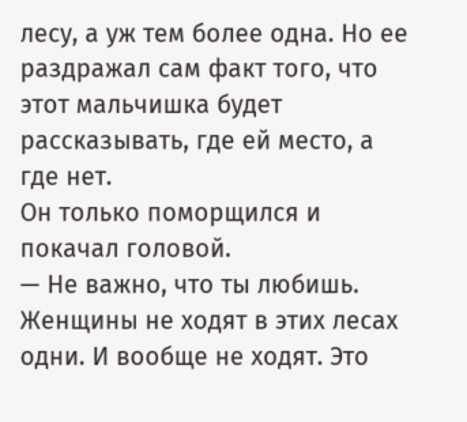лесу, а уж тем более одна. Но ее раздражал сам факт того, что этот мальчишка будет рассказывать, где ей место, а где нет.
Он только поморщился и покачал головой.
— Не важно, что ты любишь. Женщины не ходят в этих лесах одни. И вообще не ходят. Это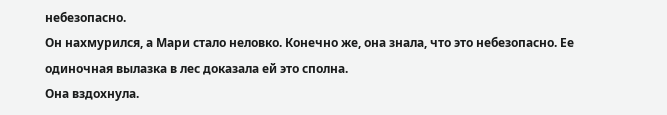небезопасно.
Он нахмурился, а Мари стало неловко. Конечно же, она знала, что это небезопасно. Ее одиночная вылазка в лес доказала ей это сполна.
Она вздохнула.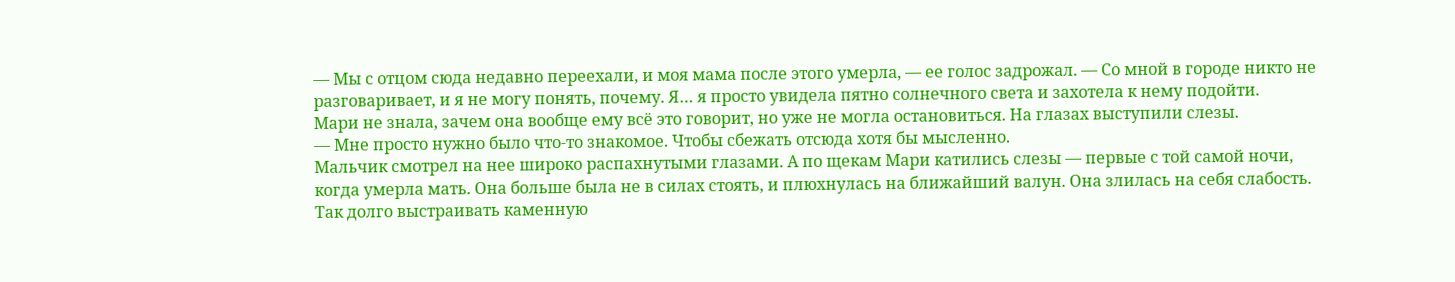— Мы с отцом сюда недавно переехали, и моя мама после этого умерла, — ее голос задрожал. — Со мной в городе никто не разговаривает, и я не могу понять, почему. Я… я просто увидела пятно солнечного света и захотела к нему подойти.
Мари не знала, зачем она вообще ему всё это говорит, но уже не могла остановиться. На глазах выступили слезы.
— Мне просто нужно было что-то знакомое. Чтобы сбежать отсюда хотя бы мысленно.
Мальчик смотрел на нее широко распахнутыми глазами. А по щекам Мари катились слезы — первые с той самой ночи, когда умерла мать. Она больше была не в силах стоять, и плюхнулась на ближайший валун. Она злилась на себя слабость. Так долго выстраивать каменную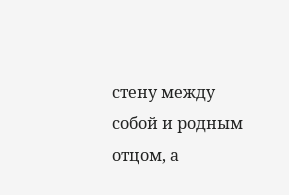стену между собой и родным отцом, а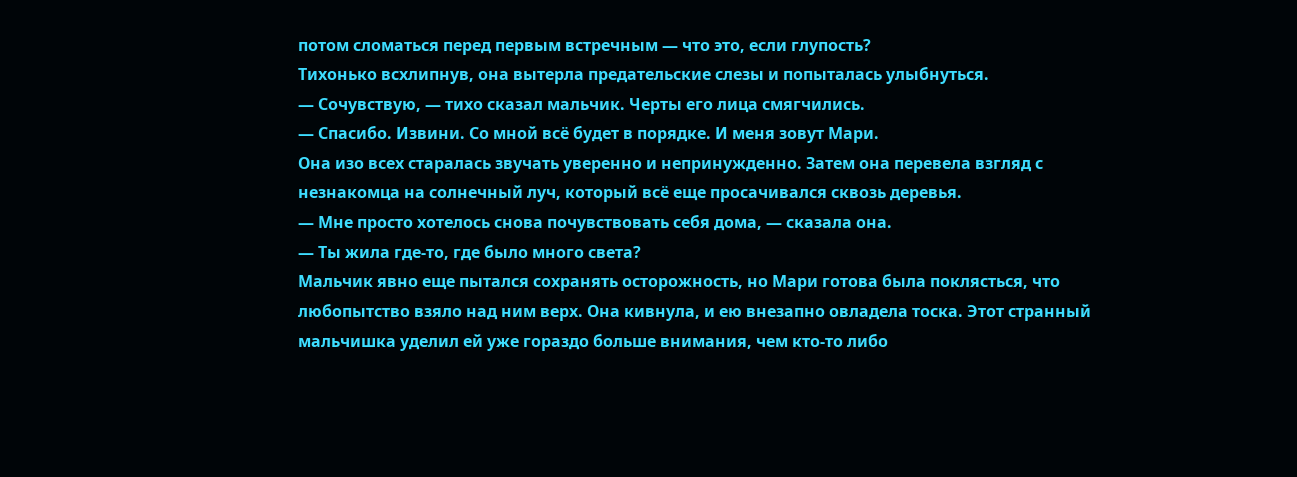потом сломаться перед первым встречным — что это, если глупость?
Тихонько всхлипнув, она вытерла предательские слезы и попыталась улыбнуться.
— Сочувствую, — тихо сказал мальчик. Черты его лица смягчились.
— Спасибо. Извини. Со мной всё будет в порядке. И меня зовут Мари.
Она изо всех старалась звучать уверенно и непринужденно. Затем она перевела взгляд с незнакомца на солнечный луч, который всё еще просачивался сквозь деревья.
— Мне просто хотелось снова почувствовать себя дома, — сказала она.
— Ты жила где-то, где было много света?
Мальчик явно еще пытался сохранять осторожность, но Мари готова была поклясться, что любопытство взяло над ним верх. Она кивнула, и ею внезапно овладела тоска. Этот странный мальчишка уделил ей уже гораздо больше внимания, чем кто-то либо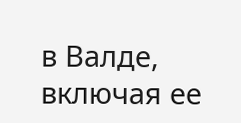в Валде, включая ее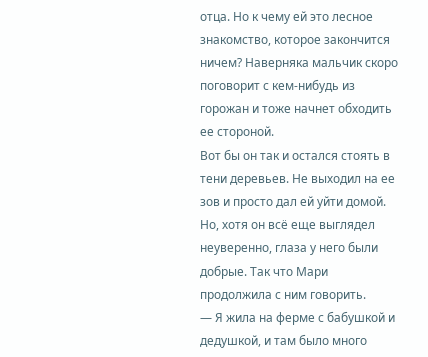отца. Но к чему ей это лесное знакомство, которое закончится ничем? Наверняка мальчик скоро поговорит с кем-нибудь из горожан и тоже начнет обходить ее стороной.
Вот бы он так и остался стоять в тени деревьев. Не выходил на ее зов и просто дал ей уйти домой. Но, хотя он всё еще выглядел неуверенно, глаза у него были добрые. Так что Мари продолжила с ним говорить.
— Я жила на ферме с бабушкой и дедушкой, и там было много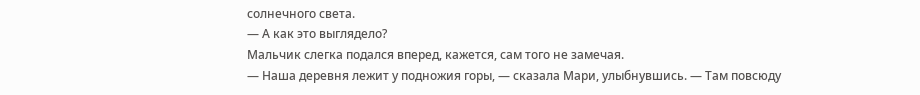солнечного света.
— А как это выглядело?
Мальчик слегка подался вперед, кажется, сам того не замечая.
— Наша деревня лежит у подножия горы, — сказала Мари, улыбнувшись. — Там повсюду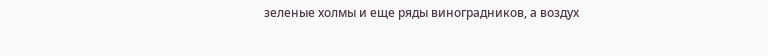зеленые холмы и еще ряды виноградников, а воздух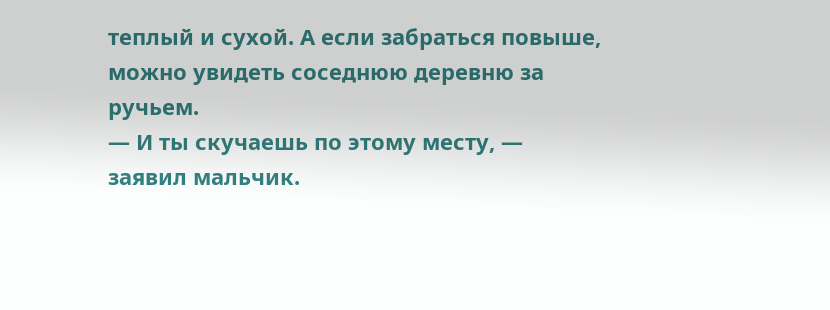теплый и сухой. А если забраться повыше, можно увидеть соседнюю деревню за ручьем.
— И ты скучаешь по этому месту, — заявил мальчик.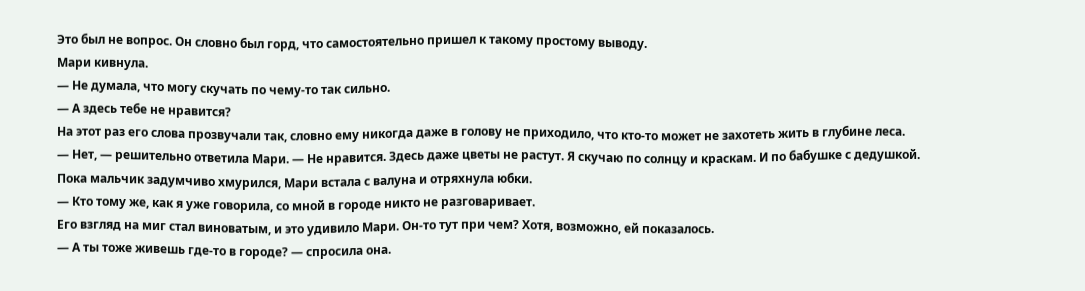Это был не вопрос. Он словно был горд, что самостоятельно пришел к такому простому выводу.
Мари кивнула.
— Не думала, что могу скучать по чему-то так сильно.
— А здесь тебе не нравится?
На этот раз его слова прозвучали так, словно ему никогда даже в голову не приходило, что кто-то может не захотеть жить в глубине леса.
— Нет, — решительно ответила Мари. — Не нравится. Здесь даже цветы не растут. Я скучаю по солнцу и краскам. И по бабушке с дедушкой.
Пока мальчик задумчиво хмурился, Мари встала с валуна и отряхнула юбки.
— Кто тому же, как я уже говорила, со мной в городе никто не разговаривает.
Его взгляд на миг стал виноватым, и это удивило Мари. Он-то тут при чем? Хотя, возможно, ей показалось.
— А ты тоже живешь где-то в городе? — спросила она.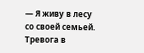— Я живу в лесу со своей семьей.
Тревога в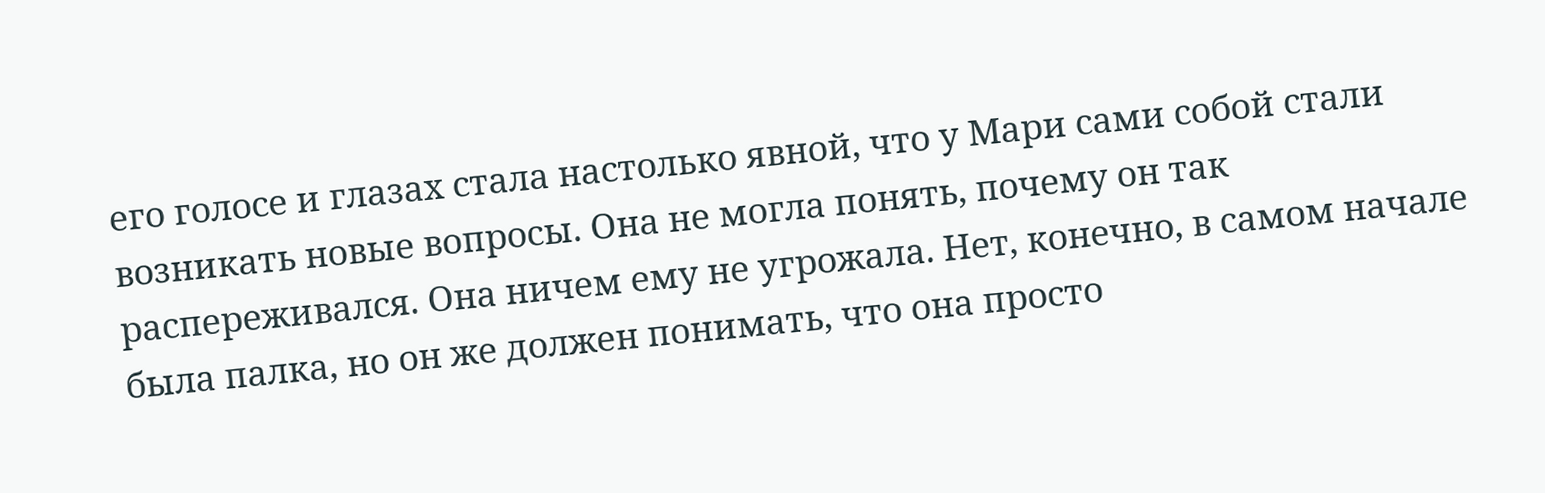его голосе и глазах стала настолько явной, что у Мари сами собой стали возникать новые вопросы. Она не могла понять, почему он так распереживался. Она ничем ему не угрожала. Нет, конечно, в самом начале была палка, но он же должен понимать, что она просто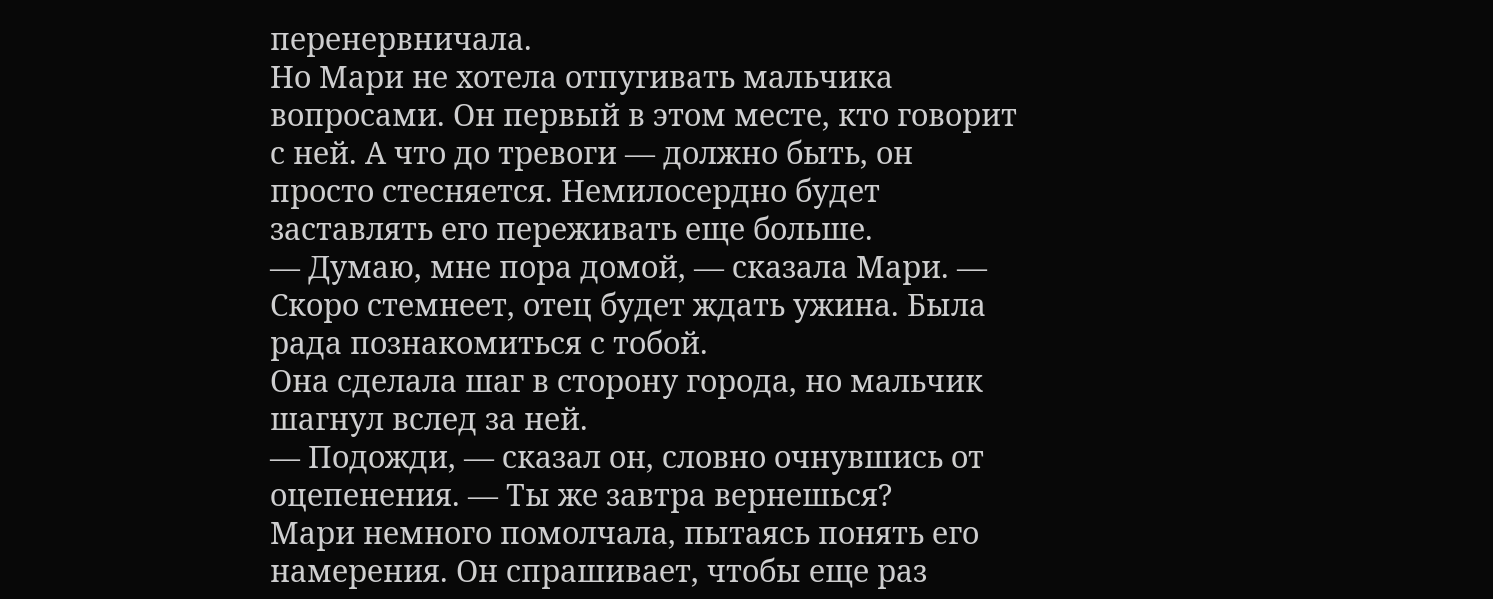перенервничала.
Но Мари не хотела отпугивать мальчика вопросами. Он первый в этом месте, кто говорит с ней. А что до тревоги — должно быть, он просто стесняется. Немилосердно будет заставлять его переживать еще больше.
— Думаю, мне пора домой, — сказала Мари. — Скоро стемнеет, отец будет ждать ужина. Была рада познакомиться с тобой.
Она сделала шаг в сторону города, но мальчик шагнул вслед за ней.
— Подожди, — сказал он, словно очнувшись от оцепенения. — Ты же завтра вернешься?
Мари немного помолчала, пытаясь понять его намерения. Он спрашивает, чтобы еще раз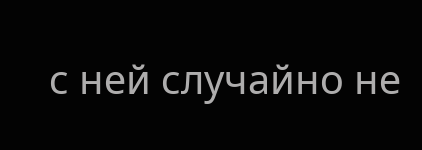с ней случайно не